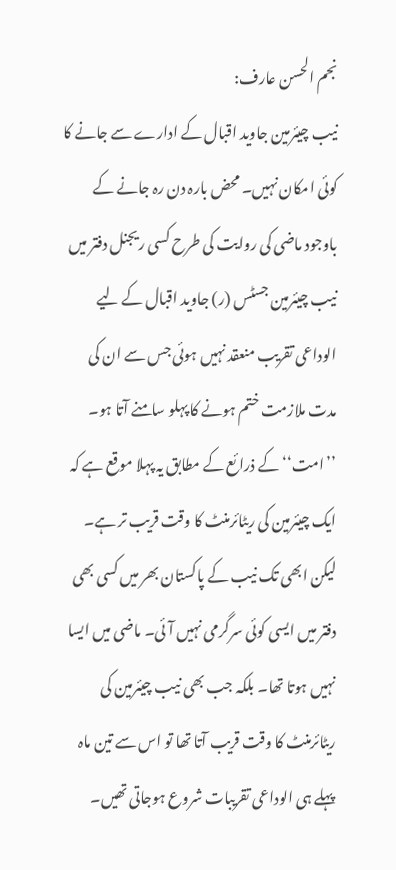نجم الحسن عارف:
نیب چیئرمین جاوید اقبال کے ادارے سے جانے کا کوئی امکان نہیں۔ محض بارہ دن رہ جانے کے باوجود ماضی کی روایت کی طرح کسی ریجنل دفتر میں نیب چیئرمین جسٹس (ر) جاوید اقبال کے لیے الوداعی تقریب منعقد نہیں ہوئی جس سے ان کی مدت ملازمت ختم ہونے کا پہلو سامنے آتا ہو۔
’’امت‘‘ کے ذرائع کے مطابق یہ پہلا موقع ہے کہ ایک چیئرمین کی ریٹائرمنٹ کا وقت قریب تر ہے۔ لیکن ابھی تک نیب کے پاکستان بھر میں کسی بھی دفتر میں ایسی کوئی سرگرمی نہیں آئی۔ ماضی میں ایسا نہیں ہوتا تھا۔ بلکہ جب بھی نیب چیئرمین کی ریٹائرمنٹ کا وقت قریب آتا تھا تو اس سے تین ماہ پہلے ہی الوداعی تقریبات شروع ہوجاتی تھیں۔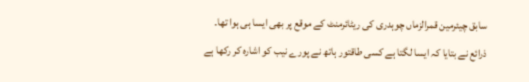سابق چیئرمین قمرالزماں چوہدری کی ریٹائرمنٹ کے موقع پر بھی ایسا ہی ہوا تھا۔
ذرائع نے بتایا کہ ایسا لگتا ہے کسی طاقتور ہاتھ نے پورے نیب کو اشارہ کر رکھا ہے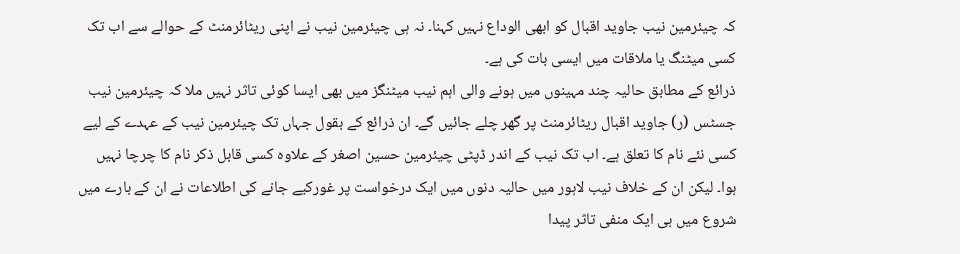کہ چیئرمین نیب جاوید اقبال کو ابھی الوداع نہیں کہنا۔ نہ ہی چیئرمین نیب نے اپنی ریٹائرمنٹ کے حوالے سے اب تک کسی میٹنگ یا ملاقات میں ایسی بات کی ہے۔
ذرائع کے مطابق حالیہ چند مہینوں میں ہونے والی اہم نیب میٹنگز میں بھی ایسا کوئی تاثر نہیں ملا کہ چیئرمین نیب جسٹس (ر) جاوید اقبال ریٹائرمنٹ پر گھر چلے جائیں گے۔ ان ذرائع کے بقول جہاں تک چیئرمین نیب کے عہدے کے لیے کسی نئے نام کا تعلق ہے۔ اب تک نیب کے اندر ڈپٹی چیئرمین حسین اصغر کے علاوہ کسی قابل ذکر نام کا چرچا نہیں ہوا۔ لیکن ان کے خلاف نیب لاہور میں حالیہ دنوں میں ایک درخواست پر غورکیے جانے کی اطلاعات نے ان کے بارے میں شروع میں ہی ایک منفی تاثر پیدا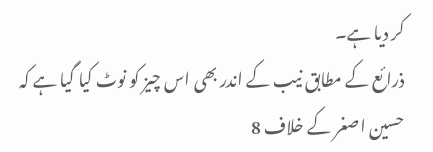کر دیا ہے۔
ذرائع کے مطابق نیب کے اندر بھی اس چیز کو نوٹ کیا گیا ہے کہ حسین اصغر کے خلاف 8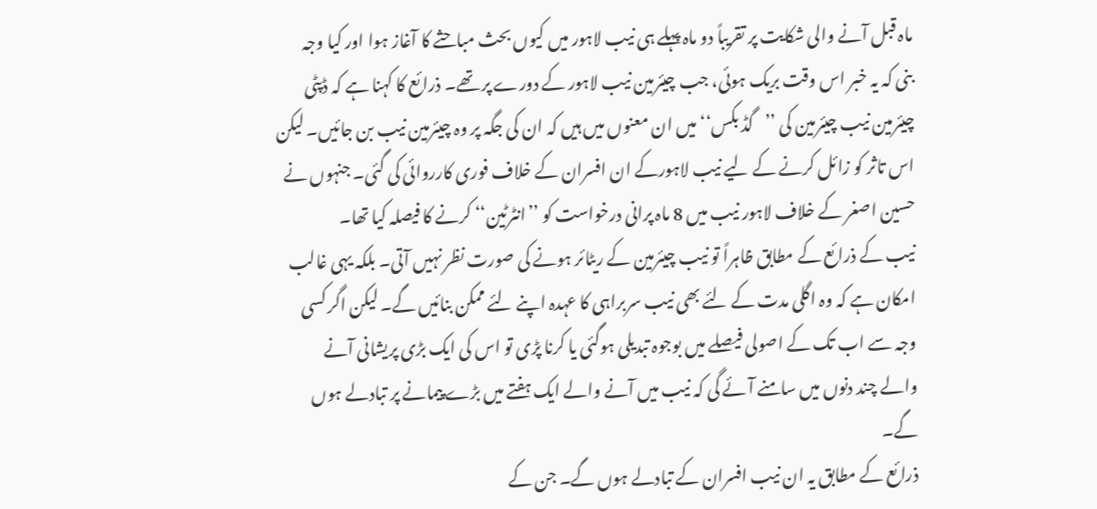ماہ قبل آنے والی شکایت پر تقریباً دو ماہ پہلے ہی نیب لاہور میں کیوں بحث مباحثے کا آغاز ہوا اور کیا وجہ بنی کہ یہ خبر اس وقت بریک ہوئی، جب چیئرمین نیب لاہور کے دورے پر تھے۔ ذرائع کا کہنا ہے کہ ڈپٹی چیئرمین نیب چیئرمین کی ’’گڈ بکس‘‘ میں ان معنوں میں ہیں کہ ان کی جگہ پر وہ چیئرمین نیب بن جائیں۔ لیکن اس تاثر کو زائل کرنے کے لیے نیب لاہورکے ان افسران کے خلاف فوری کارروائی کی گئی۔ جنہوں نے حسین اصغر کے خلاف لاہور نیب میں 8 ماہ پرانی درخواست کو ’’انٹرٹین‘‘ کرنے کا فیصلہ کیا تھا۔
نیب کے ذرائع کے مطابق ظاہراً تو نیب چیئرمین کے ریٹائر ہونے کی صورت نظر نہیں آتی۔ بلکہ یہی غالب امکان ہے کہ وہ اگلی مدت کے لئے بھی نیب سربراہی کا عہدہ اپنے لئے ممکن بنائیں گے۔ لیکن اگر کسی وجہ سے اب تک کے اصولی فیصلے میں بوجوہ تبدیلی ہوگئی یا کرنا پڑی تو اس کی ایک بڑی پریشانی آنے والے چند دنوں میں سامنے آئے گی کہ نیب میں آنے والے ایک ہفتے میں بڑے پیمانے پر تبادلے ہوں گے۔
ذرائع کے مطابق یہ ان نیب افسران کے تبادلے ہوں گے۔ جن کے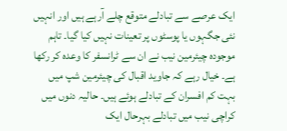ایک عرصے سے تبادلے متوقع چلے آرہے ہیں اور انہیں نئی جگہوں یا پوسٹوں پر تعینات نہیں کیا گیا۔ تاہم موجودہ چیئرمین نیب نے ان سے ٹرانسفر کا وعدہ کر رکھا ہے۔ خیال رہے کہ جاوید اقبال کی چیئرمین شپ میں بہت کم افسران کے تبادلے ہوئے ہیں۔ حالیہ دنوں میں کراچی نیب میں تبادلے بہرحال ایک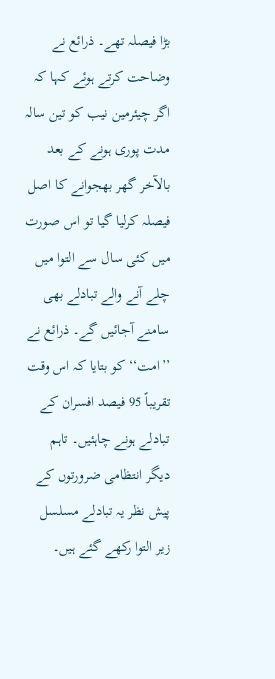بڑا فیصلہ تھے۔ ذرائع نے وضاحت کرتے ہوئے کہا کہ اگر چیئرمین نیب کو تین سالہ مدت پوری ہونے کے بعد بالآخر گھر بھجوانے کا اصل فیصلہ کرلیا گیا تو اس صورت میں کئی سال سے التوا میں چلے آنے والے تبادلے بھی سامنے آجائیں گے۔ ذرائع نے ’’امت‘‘ کو بتایا کہ اس وقت تقریباً 95 فیصد افسران کے تبادلے ہونے چاہئیں۔ تاہم دیگر انتظامی ضرورتوں کے پیش نظر یہ تبادلے مسلسل زیر التوا رکھے گئے ہیں۔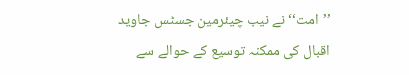’’امت‘‘ نے نیب چیئرمین جسٹس جاوید اقبال کی ممکنہ توسیع کے حوالے سے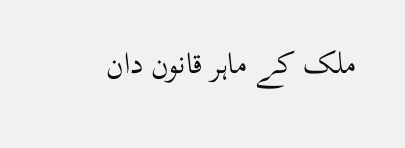ملک کے ماہر قانون دان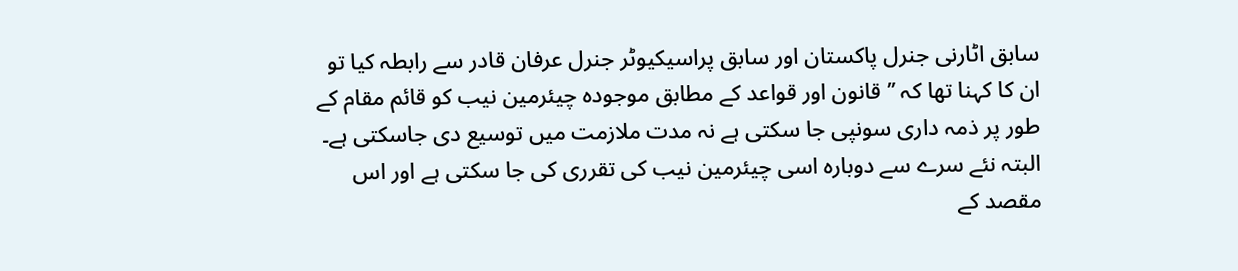سابق اٹارنی جنرل پاکستان اور سابق پراسیکیوٹر جنرل عرفان قادر سے رابطہ کیا تو ان کا کہنا تھا کہ ’’قانون اور قواعد کے مطابق موجودہ چیئرمین نیب کو قائم مقام کے طور پر ذمہ داری سونپی جا سکتی ہے نہ مدت ملازمت میں توسیع دی جاسکتی ہے۔ البتہ نئے سرے سے دوبارہ اسی چیئرمین نیب کی تقرری کی جا سکتی ہے اور اس مقصد کے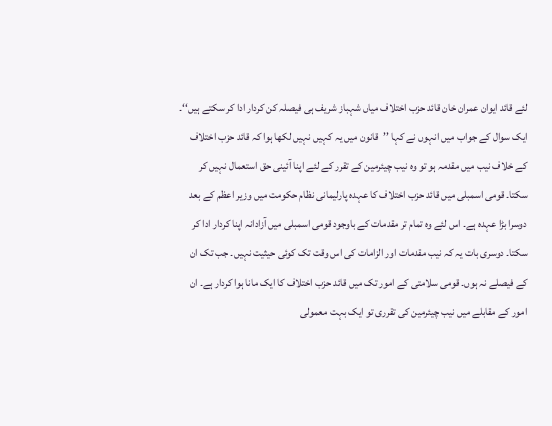لئے قائد ایوان عمران خان قائد حزب اختلاف میاں شہباز شریف ہی فیصلہ کن کردار ادا کر سکتے ہیں‘‘۔
ایک سوال کے جواب میں انہوں نے کہا ’’قانون میں یہ کہیں نہیں لکھا ہوا کہ قائد حزب اختلاف کے خلاف نیب میں مقدمہ ہو تو وہ نیب چیئرمین کے تقرر کے لئے اپنا آئینی حق استعمال نہیں کر سکتا۔ قومی اسمبلی میں قائد حزب اختلاف کا عہدہ پارلیمانی نظام حکومت میں وزیر اعظم کے بعد دوسرا بڑا عہدہ ہے۔ اس لئے وہ تمام تر مقدمات کے باوجود قومی اسمبلی میں آزادانہ اپنا کردار ادا کر سکتا۔ دوسری بات یہ کہ نیب مقدمات اور الزامات کی اس وقت تک کوئی حیثیت نہیں۔ جب تک ان کے فیصلے نہ ہوں۔ قومی سلامتی کے امور تک میں قائد حزب اختلاف کا ایک مانا ہوا کردار ہے۔ ان امور کے مقابلے میں نیب چیئرمین کی تقرری تو ایک بہت معمولی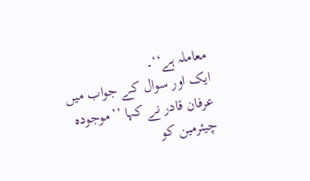معاملہ ہے‘‘۔
ایک اور سوال کے جواب میں عرفان قادر نے کہا ’’موجودہ چیئرمین کو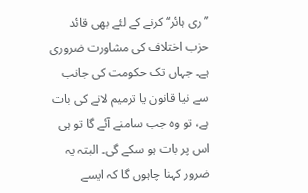’’ری ہائر‘‘ کرنے کے لئے بھی قائد حزب اختلاف کی مشاورت ضروری ہے۔ جہاں تک حکومت کی جانب سے نیا قانون یا ترمیم لانے کی بات ہے، تو وہ جب سامنے آئے گا تو ہی اس پر بات ہو سکے گی۔ البتہ یہ ضرور کہنا چاہوں گا کہ ایسے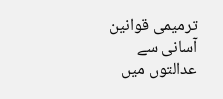ترمیمی قوانین آسانی سے عدالتوں میں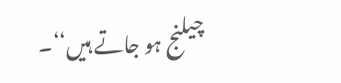چیلنج ہو جاتے ہیں‘‘۔